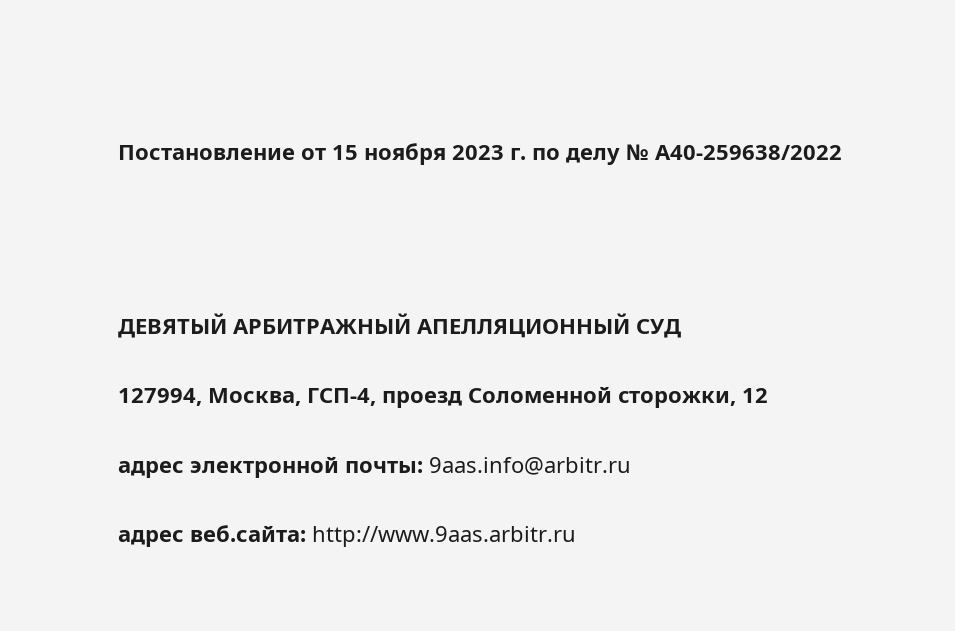Постановление от 15 ноября 2023 г. по делу № А40-259638/2022




ДЕВЯТЫЙ АРБИТРАЖНЫЙ АПЕЛЛЯЦИОННЫЙ СУД

127994, Москва, ГСП-4, проезд Соломенной cторожки, 12

адрес электронной почты: 9aas.info@arbitr.ru

адрес веб.сайта: http://www.9aas.arbitr.ru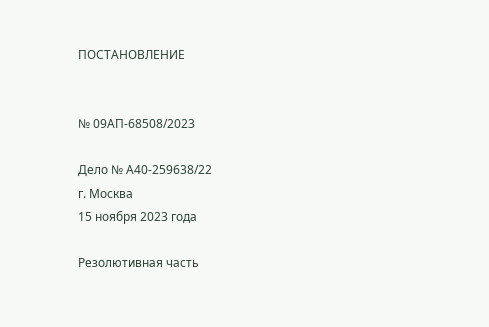ПОСТАНОВЛЕНИЕ


№ 09АП-68508/2023

Дело № А40-259638/22
г. Москва
15 ноября 2023 года

Резолютивная часть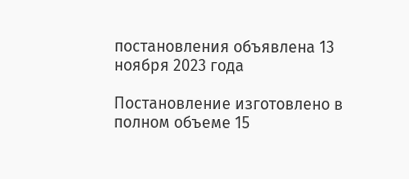постановления объявлена 13 ноября 2023 года

Постановление изготовлено в полном объеме 15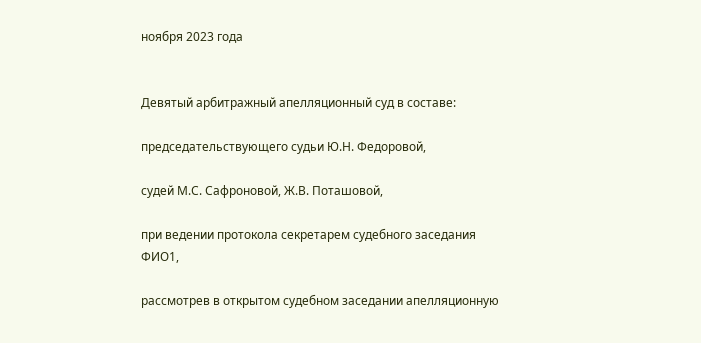ноября 2023 года


Девятый арбитражный апелляционный суд в составе:

председательствующего судьи Ю.Н. Федоровой,

судей М.С. Сафроновой, Ж.В. Поташовой,

при ведении протокола секретарем судебного заседания ФИО1,

рассмотрев в открытом судебном заседании апелляционную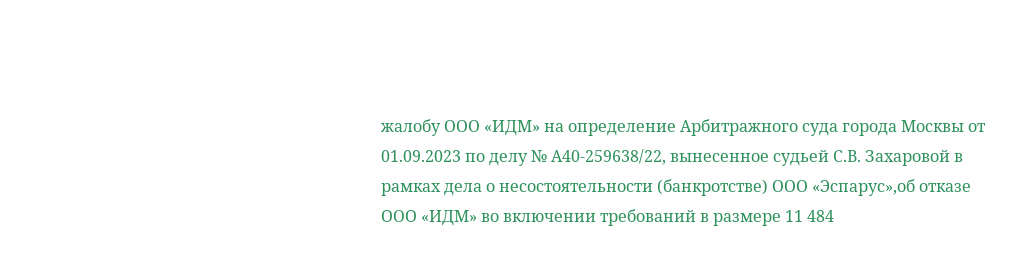жалобу ООО «ИДМ» на определение Арбитражного суда города Москвы от 01.09.2023 по делу № А40-259638/22, вынесенное судьей С.В. Захаровой в рамках дела о несостоятельности (банкротстве) ООО «Эспарус»,об отказе ООО «ИДМ» во включении требований в размере 11 484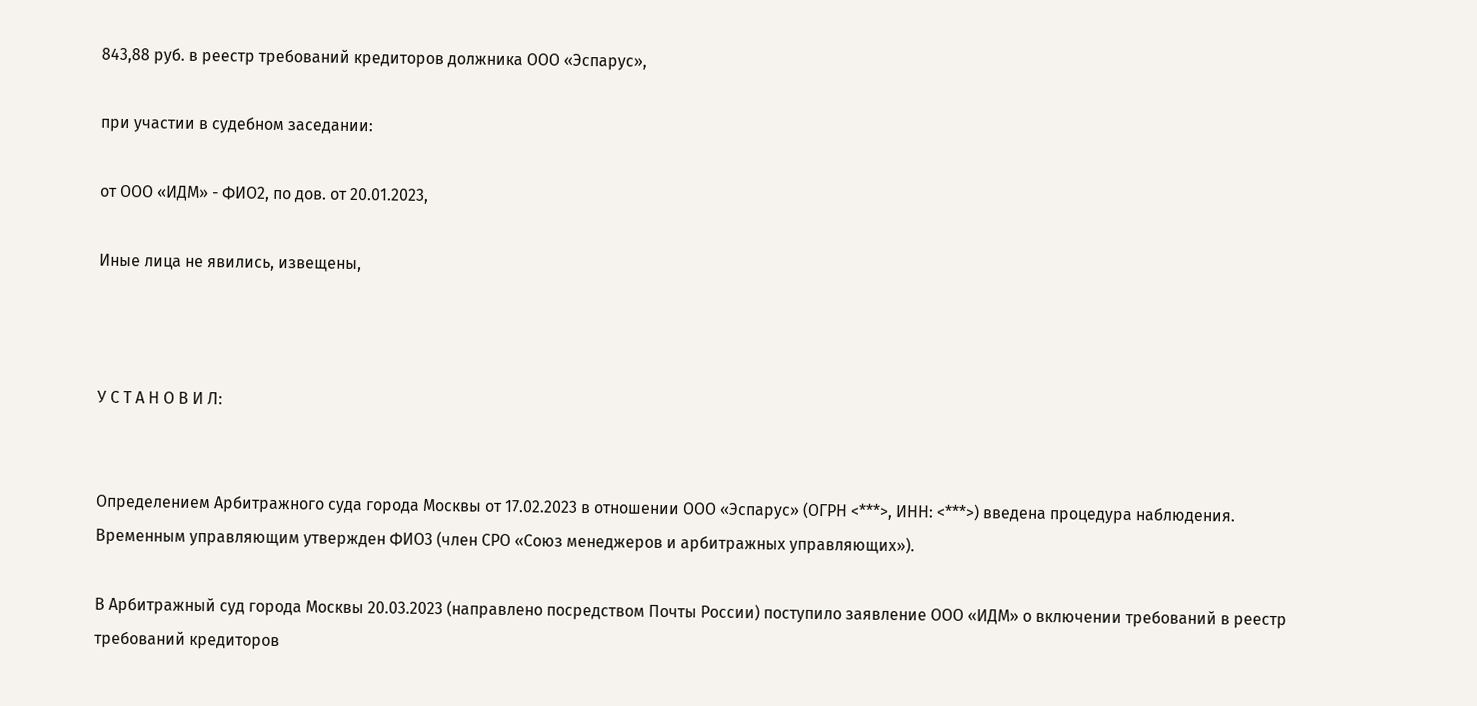843,88 руб. в реестр требований кредиторов должника ООО «Эспарус»,

при участии в судебном заседании:

от ООО «ИДМ» - ФИО2, по дов. от 20.01.2023,

Иные лица не явились, извещены,



У С Т А Н О В И Л:


Определением Арбитражного суда города Москвы от 17.02.2023 в отношении ООО «Эспарус» (ОГРН <***>, ИНН: <***>) введена процедура наблюдения. Временным управляющим утвержден ФИО3 (член СРО «Союз менеджеров и арбитражных управляющих»).

В Арбитражный суд города Москвы 20.03.2023 (направлено посредством Почты России) поступило заявление ООО «ИДМ» о включении требований в реестр требований кредиторов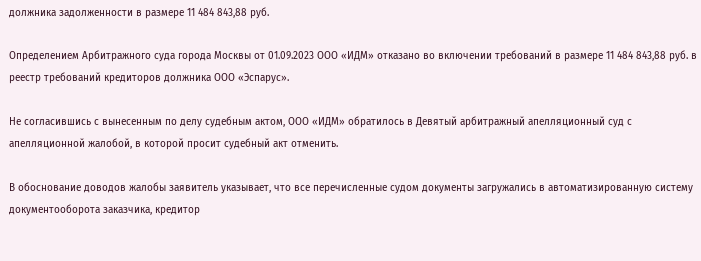должника задолженности в размере 11 484 843,88 руб.

Определением Арбитражного суда города Москвы от 01.09.2023 ООО «ИДМ» отказано во включении требований в размере 11 484 843,88 руб. в реестр требований кредиторов должника ООО «Эспарус».

Не согласившись с вынесенным по делу судебным актом, ООО «ИДМ» обратилось в Девятый арбитражный апелляционный суд с апелляционной жалобой, в которой просит судебный акт отменить.

В обоснование доводов жалобы заявитель указывает, что все перечисленные судом документы загружались в автоматизированную систему документооборота заказчика, кредитор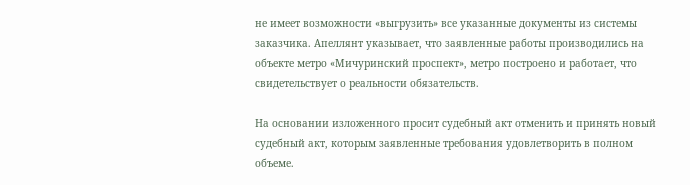не имеет возможности «выгрузить» все указанные документы из системы заказчика. Апеллянт указывает, что заявленные работы производились на объекте метро «Мичуринский проспект», метро построено и работает, что свидетельствует о реальности обязательств.

На основании изложенного просит судебный акт отменить и принять новый судебный акт, которым заявленные требования удовлетворить в полном объеме.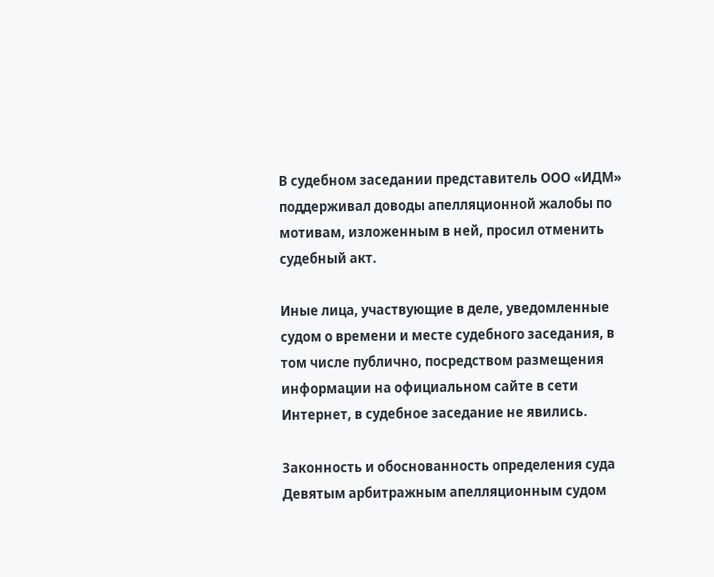В судебном заседании представитель ООО «ИДМ» поддерживал доводы апелляционной жалобы по мотивам, изложенным в ней, просил отменить судебный акт.

Иные лица, участвующие в деле, уведомленные судом о времени и месте судебного заседания, в том числе публично, посредством размещения информации на официальном сайте в сети Интернет, в судебное заседание не явились.

Законность и обоснованность определения суда Девятым арбитражным апелляционным судом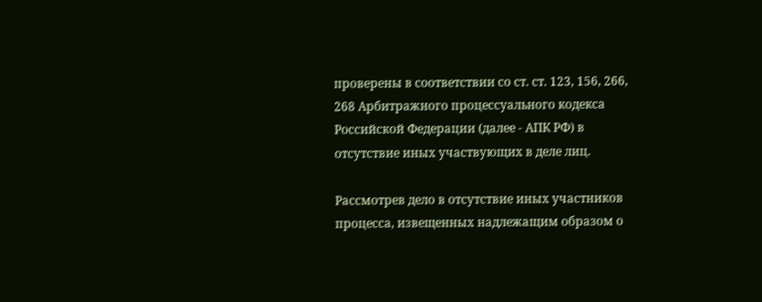проверены в соответствии со ст. ст. 123, 156, 266, 268 Арбитражного процессуального кодекса Российской Федерации (далее - АПК РФ) в отсутствие иных участвующих в деле лиц.

Рассмотрев дело в отсутствие иных участников процесса, извещенных надлежащим образом о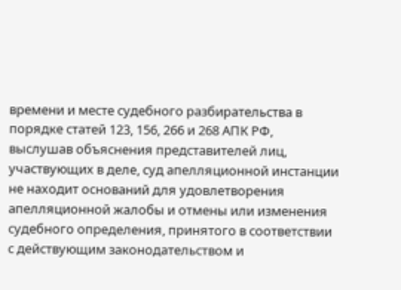времени и месте судебного разбирательства в порядке статей 123, 156, 266 и 268 АПК РФ, выслушав объяснения представителей лиц, участвующих в деле, суд апелляционной инстанции не находит оснований для удовлетворения апелляционной жалобы и отмены или изменения судебного определения, принятого в соответствии с действующим законодательством и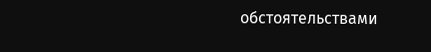обстоятельствами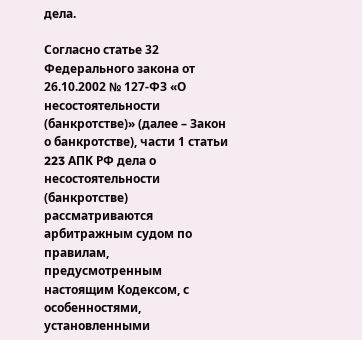дела.

Согласно статье 32 Федерального закона от 26.10.2002 № 127-ФЗ «О несостоятельности (банкротстве)» (далее – Закон о банкротстве), части 1 статьи 223 AПK РФ дела о несостоятельности (банкротстве) рассматриваются арбитражным судом по правилам, предусмотренным настоящим Кодексом, с особенностями, установленными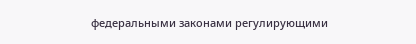федеральными законами регулирующими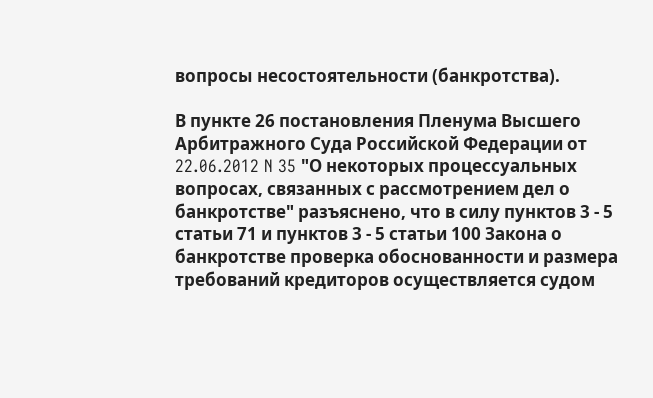вопросы несостоятельности (банкротства).

В пункте 26 постановления Пленума Высшего Арбитражного Суда Российской Федерации от 22.06.2012 N 35 "О некоторых процессуальных вопросах, связанных с рассмотрением дел о банкротстве" разъяснено, что в силу пунктов 3 - 5 статьи 71 и пунктов 3 - 5 статьи 100 Закона о банкротстве проверка обоснованности и размера требований кредиторов осуществляется судом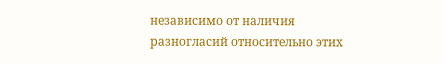независимо от наличия разногласий относительно этих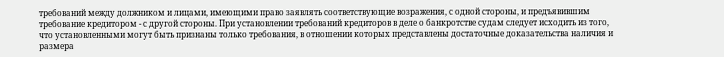требований между должником и лицами, имеющими право заявлять соответствующие возражения, с одной стороны, и предъявившим требование кредитором - с другой стороны. При установлении требований кредиторов в деле о банкротстве судам следует исходить из того, что установленными могут быть признаны только требования, в отношении которых представлены достаточные доказательства наличия и размера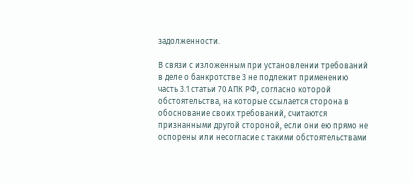задолженности.

В связи с изложенным при установлении требований в деле о банкротстве 3 не подлежит применению часть 3.1 статьи 70 АПК РФ, согласно которой обстоятельства, на которые ссылается сторона в обоснование своих требований, считаются признанными другой стороной, если они ею прямо не оспорены или несогласие с такими обстоятельствами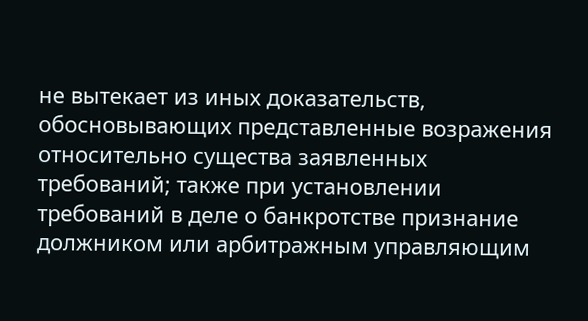не вытекает из иных доказательств, обосновывающих представленные возражения относительно существа заявленных требований; также при установлении требований в деле о банкротстве признание должником или арбитражным управляющим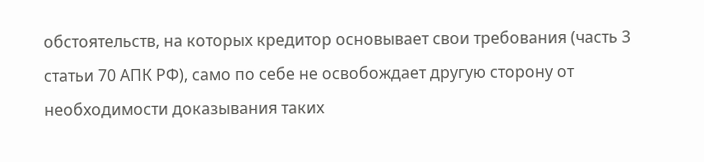обстоятельств, на которых кредитор основывает свои требования (часть 3 статьи 70 АПК РФ), само по себе не освобождает другую сторону от необходимости доказывания таких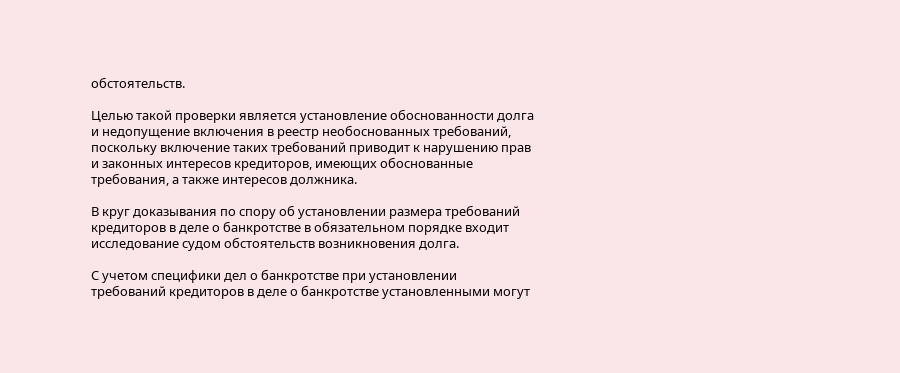обстоятельств.

Целью такой проверки является установление обоснованности долга и недопущение включения в реестр необоснованных требований, поскольку включение таких требований приводит к нарушению прав и законных интересов кредиторов, имеющих обоснованные требования, а также интересов должника.

В круг доказывания по спору об установлении размера требований кредиторов в деле о банкротстве в обязательном порядке входит исследование судом обстоятельств возникновения долга.

С учетом специфики дел о банкротстве при установлении требований кредиторов в деле о банкротстве установленными могут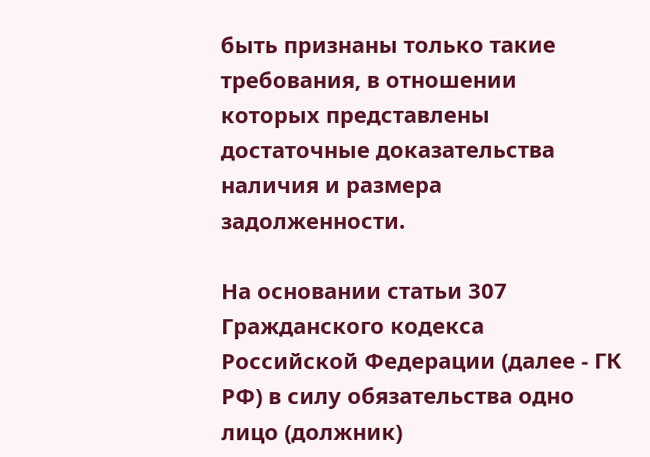быть признаны только такие требования, в отношении которых представлены достаточные доказательства наличия и размера задолженности.

На основании статьи 307 Гражданского кодекса Российской Федерации (далее - ГК РФ) в силу обязательства одно лицо (должник)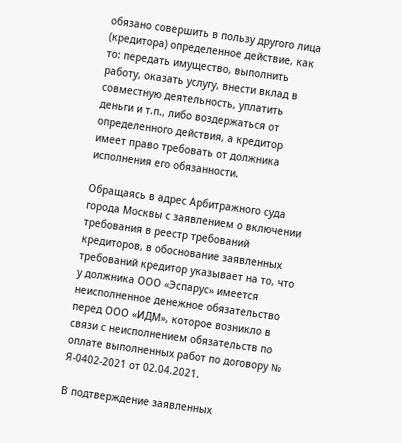обязано совершить в пользу другого лица (кредитора) определенное действие, как то: передать имущество, выполнить работу, оказать услугу, внести вклад в совместную деятельность, уплатить деньги и т.п., либо воздержаться от определенного действия, а кредитор имеет право требовать от должника исполнения его обязанности.

Обращаясь в адрес Арбитражного суда города Москвы с заявлением о включении требования в реестр требований кредиторов, в обоснование заявленных требований кредитор указывает на то, что у должника ООО «Эспарус» имеется неисполненное денежное обязательство перед ООО «ИДМ», которое возникло в связи с неисполнением обязательств по оплате выполненных работ по договору № Я-0402-2021 от 02.04.2021.

В подтверждение заявленных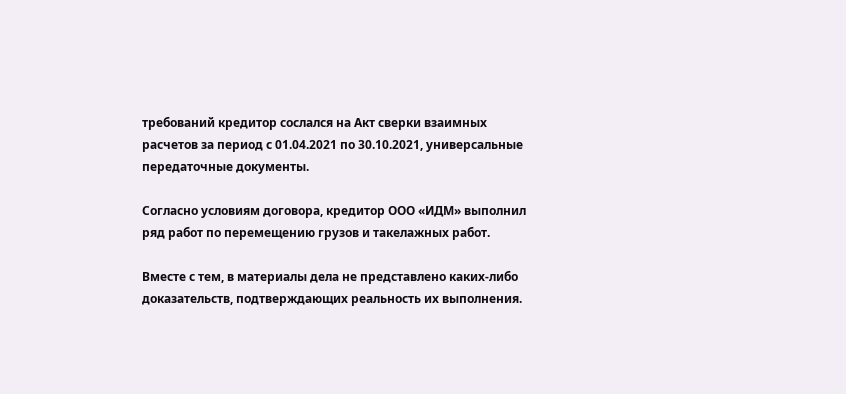требований кредитор сослался на Акт сверки взаимных расчетов за период с 01.04.2021 по 30.10.2021, универсальные передаточные документы.

Согласно условиям договора, кредитор ООО «ИДМ» выполнил ряд работ по перемещению грузов и такелажных работ.

Вместе с тем, в материалы дела не представлено каких-либо доказательств, подтверждающих реальность их выполнения.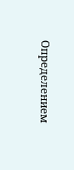Определением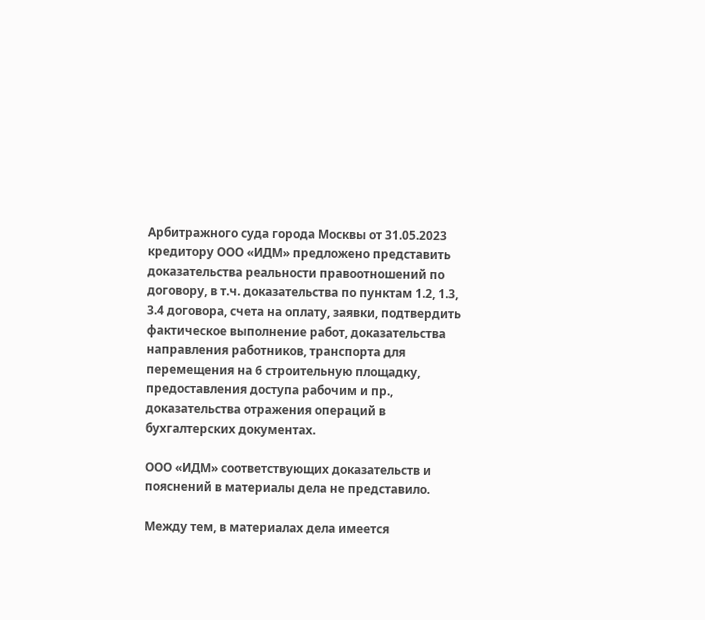Арбитражного суда города Москвы от 31.05.2023 кредитору ООО «ИДМ» предложено представить доказательства реальности правоотношений по договору, в т.ч. доказательства по пунктам 1.2, 1.3, 3.4 договора, счета на оплату, заявки, подтвердить фактическое выполнение работ, доказательства направления работников, транспорта для перемещения на 6 строительную площадку, предоставления доступа рабочим и пр., доказательства отражения операций в бухгалтерских документах.

ООО «ИДМ» соответствующих доказательств и пояснений в материалы дела не представило.

Между тем, в материалах дела имеется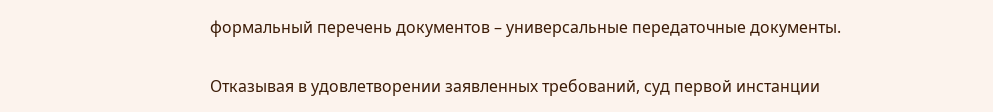формальный перечень документов – универсальные передаточные документы.

Отказывая в удовлетворении заявленных требований, суд первой инстанции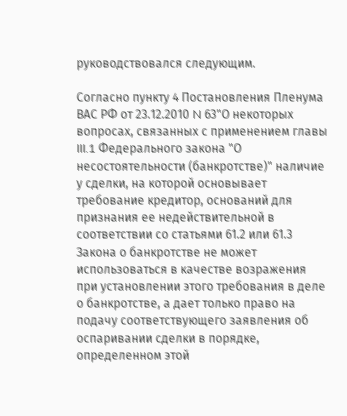руководствовался следующим.

Согласно пункту 4 Постановления Пленума ВАС РФ от 23.12.2010 N 63"О некоторых вопросах, связанных с применением главы III.1 Федерального закона "О несостоятельности (банкротстве)" наличие у сделки, на которой основывает требование кредитор, оснований для признания ее недействительной в соответствии со статьями 61.2 или 61.3 Закона о банкротстве не может использоваться в качестве возражения при установлении этого требования в деле о банкротстве, а дает только право на подачу соответствующего заявления об оспаривании сделки в порядке, определенном этой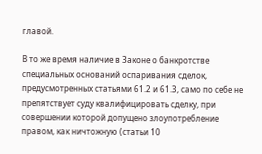главой.

В то же время наличие в Законе о банкротстве специальных оснований оспаривания сделок, предусмотренных статьями 61.2 и 61.3, само по себе не препятствует суду квалифицировать сделку, при совершении которой допущено злоупотребление правом, как ничтожную (статьи 10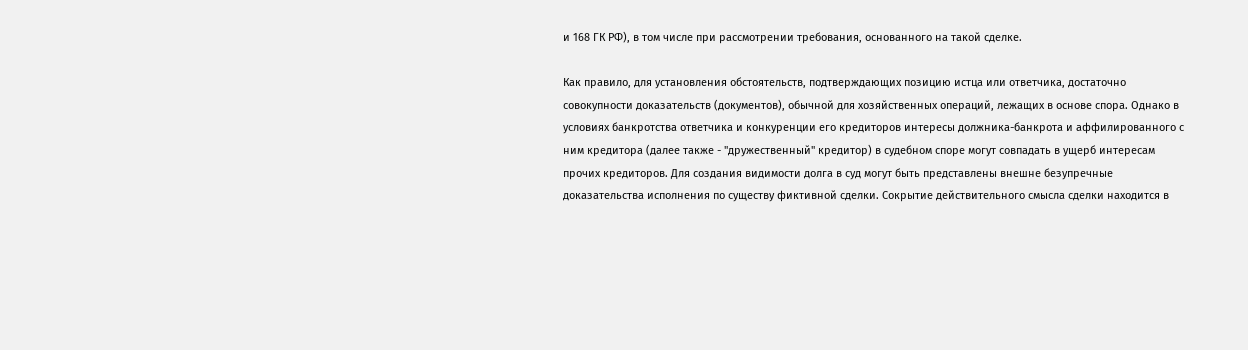и 168 ГК РФ), в том числе при рассмотрении требования, основанного на такой сделке.

Как правило, для установления обстоятельств, подтверждающих позицию истца или ответчика, достаточно совокупности доказательств (документов), обычной для хозяйственных операций, лежащих в основе спора. Однако в условиях банкротства ответчика и конкуренции его кредиторов интересы должника-банкрота и аффилированного с ним кредитора (далее также - "дружественный" кредитор) в судебном споре могут совпадать в ущерб интересам прочих кредиторов. Для создания видимости долга в суд могут быть представлены внешне безупречные доказательства исполнения по существу фиктивной сделки. Сокрытие действительного смысла сделки находится в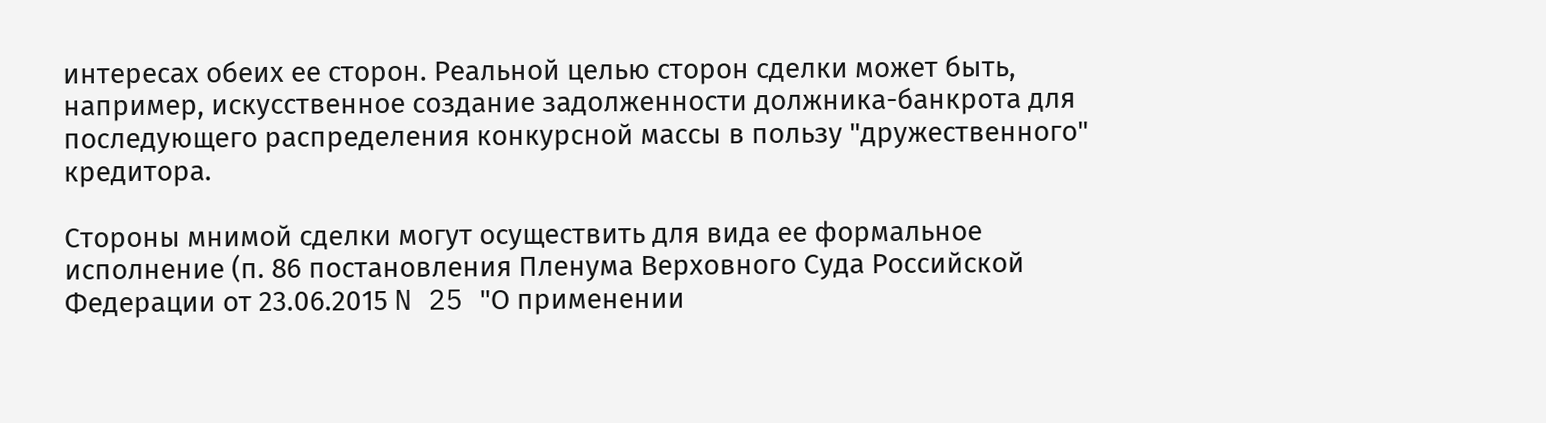интересах обеих ее сторон. Реальной целью сторон сделки может быть, например, искусственное создание задолженности должника-банкрота для последующего распределения конкурсной массы в пользу "дружественного" кредитора.

Стороны мнимой сделки могут осуществить для вида ее формальное исполнение (п. 86 постановления Пленума Верховного Суда Российской Федерации от 23.06.2015 N 25 "О применении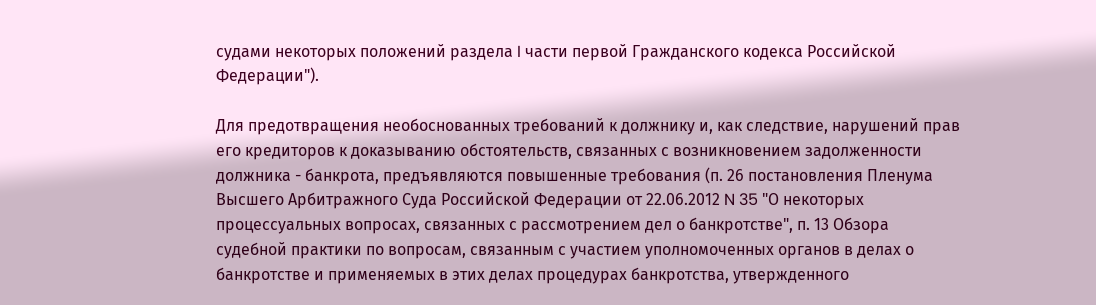судами некоторых положений раздела I части первой Гражданского кодекса Российской Федерации").

Для предотвращения необоснованных требований к должнику и, как следствие, нарушений прав его кредиторов к доказыванию обстоятельств, связанных с возникновением задолженности должника - банкрота, предъявляются повышенные требования (п. 26 постановления Пленума Высшего Арбитражного Суда Российской Федерации от 22.06.2012 N 35 "О некоторых процессуальных вопросах, связанных с рассмотрением дел о банкротстве", п. 13 Обзора судебной практики по вопросам, связанным с участием уполномоченных органов в делах о банкротстве и применяемых в этих делах процедурах банкротства, утвержденного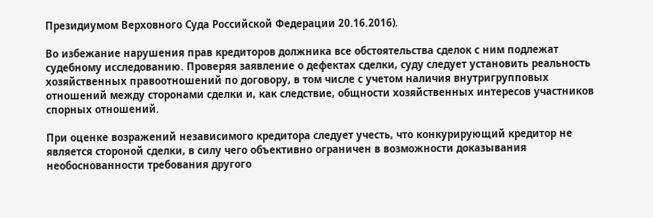Президиумом Верховного Суда Российской Федерации 20.16.2016).

Во избежание нарушения прав кредиторов должника все обстоятельства сделок с ним подлежат судебному исследованию. Проверяя заявление о дефектах сделки, суду следует установить реальность хозяйственных правоотношений по договору, в том числе с учетом наличия внутригрупповых отношений между сторонами сделки и, как следствие, общности хозяйственных интересов участников спорных отношений.

При оценке возражений независимого кредитора следует учесть, что конкурирующий кредитор не является стороной сделки, в силу чего объективно ограничен в возможности доказывания необоснованности требования другого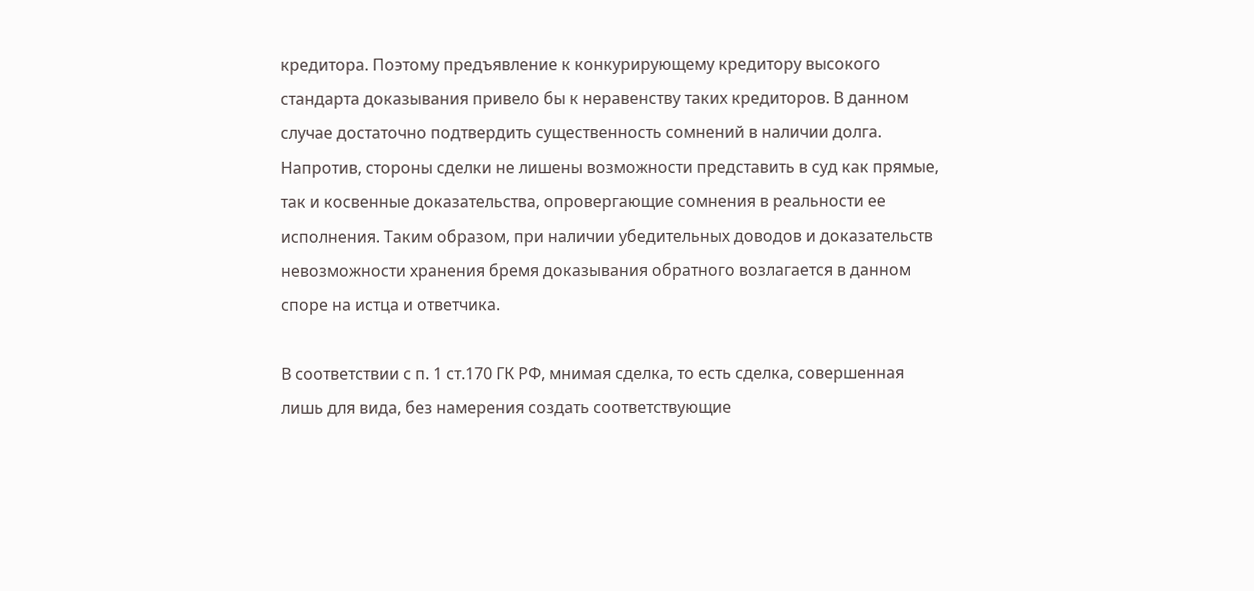кредитора. Поэтому предъявление к конкурирующему кредитору высокого стандарта доказывания привело бы к неравенству таких кредиторов. В данном случае достаточно подтвердить существенность сомнений в наличии долга. Напротив, стороны сделки не лишены возможности представить в суд как прямые, так и косвенные доказательства, опровергающие сомнения в реальности ее исполнения. Таким образом, при наличии убедительных доводов и доказательств невозможности хранения бремя доказывания обратного возлагается в данном споре на истца и ответчика.

В соответствии с п. 1 ст.170 ГК РФ, мнимая сделка, то есть сделка, совершенная лишь для вида, без намерения создать соответствующие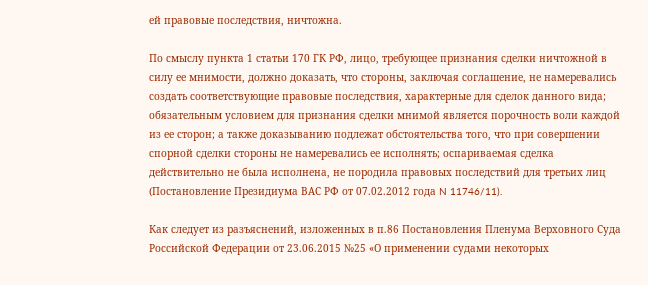ей правовые последствия, ничтожна.

По смыслу пункта 1 статьи 170 ГК РФ, лицо, требующее признания сделки ничтожной в силу ее мнимости, должно доказать, что стороны, заключая соглашение, не намеревались создать соответствующие правовые последствия, характерные для сделок данного вида; обязательным условием для признания сделки мнимой является порочность воли каждой из ее сторон; а также доказыванию подлежат обстоятельства того, что при совершении спорной сделки стороны не намеревались ее исполнять; оспариваемая сделка действительно не была исполнена, не породила правовых последствий для третьих лиц (Постановление Президиума ВАС РФ от 07.02.2012 года N 11746/11).

Как следует из разъяснений, изложенных в п.86 Постановления Пленума Верховного Суда Российской Федерации от 23.06.2015 №25 «О применении судами некоторых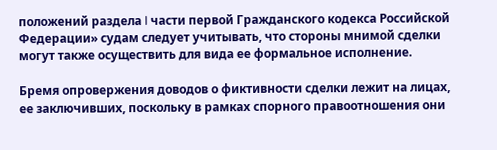положений раздела I части первой Гражданского кодекса Российской Федерации» судам следует учитывать, что стороны мнимой сделки могут также осуществить для вида ее формальное исполнение.

Бремя опровержения доводов о фиктивности сделки лежит на лицах, ее заключивших, поскольку в рамках спорного правоотношения они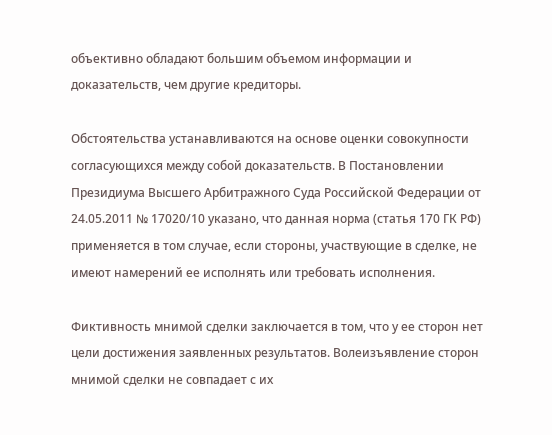объективно обладают большим объемом информации и доказательств, чем другие кредиторы.

Обстоятельства устанавливаются на основе оценки совокупности согласующихся между собой доказательств. В Постановлении Президиума Высшего Арбитражного Суда Российской Федерации от 24.05.2011 № 17020/10 указано, что данная норма (статья 170 ГК РФ) применяется в том случае, если стороны, участвующие в сделке, не имеют намерений ее исполнять или требовать исполнения.

Фиктивность мнимой сделки заключается в том, что у ее сторон нет цели достижения заявленных результатов. Волеизъявление сторон мнимой сделки не совпадает с их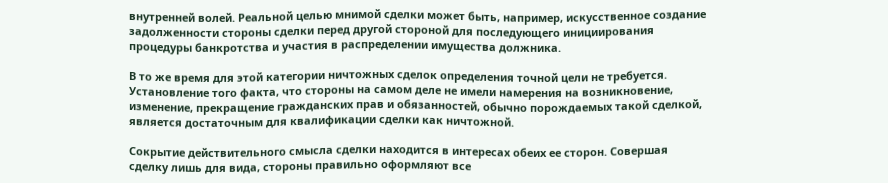внутренней волей. Реальной целью мнимой сделки может быть, например, искусственное создание задолженности стороны сделки перед другой стороной для последующего инициирования процедуры банкротства и участия в распределении имущества должника.

В то же время для этой категории ничтожных сделок определения точной цели не требуется. Установление того факта, что стороны на самом деле не имели намерения на возникновение, изменение, прекращение гражданских прав и обязанностей, обычно порождаемых такой сделкой, является достаточным для квалификации сделки как ничтожной.

Сокрытие действительного смысла сделки находится в интересах обеих ее сторон. Совершая сделку лишь для вида, стороны правильно оформляют все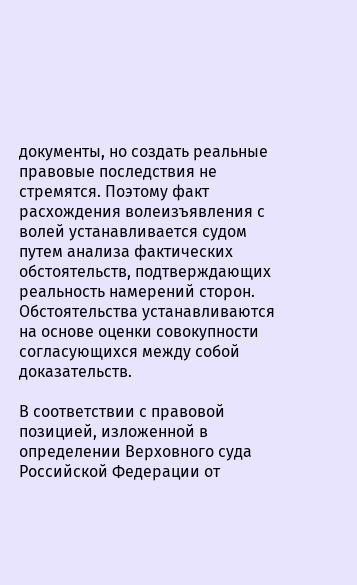документы, но создать реальные правовые последствия не стремятся. Поэтому факт расхождения волеизъявления с волей устанавливается судом путем анализа фактических обстоятельств, подтверждающих реальность намерений сторон. Обстоятельства устанавливаются на основе оценки совокупности согласующихся между собой доказательств.

В соответствии с правовой позицией, изложенной в определении Верховного суда Российской Федерации от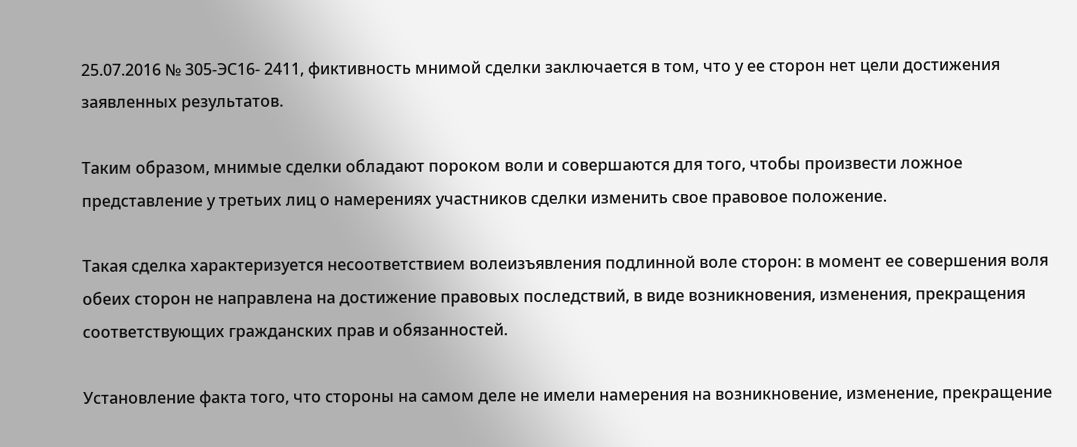25.07.2016 № 305-ЭС16- 2411, фиктивность мнимой сделки заключается в том, что у ее сторон нет цели достижения заявленных результатов.

Таким образом, мнимые сделки обладают пороком воли и совершаются для того, чтобы произвести ложное представление у третьих лиц о намерениях участников сделки изменить свое правовое положение.

Такая сделка характеризуется несоответствием волеизъявления подлинной воле сторон: в момент ее совершения воля обеих сторон не направлена на достижение правовых последствий, в виде возникновения, изменения, прекращения соответствующих гражданских прав и обязанностей.

Установление факта того, что стороны на самом деле не имели намерения на возникновение, изменение, прекращение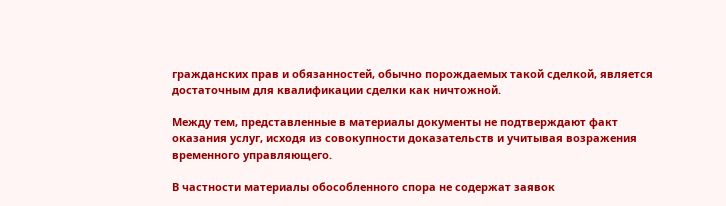гражданских прав и обязанностей, обычно порождаемых такой сделкой, является достаточным для квалификации сделки как ничтожной.

Между тем, представленные в материалы документы не подтверждают факт оказания услуг, исходя из совокупности доказательств и учитывая возражения временного управляющего.

В частности материалы обособленного спора не содержат заявок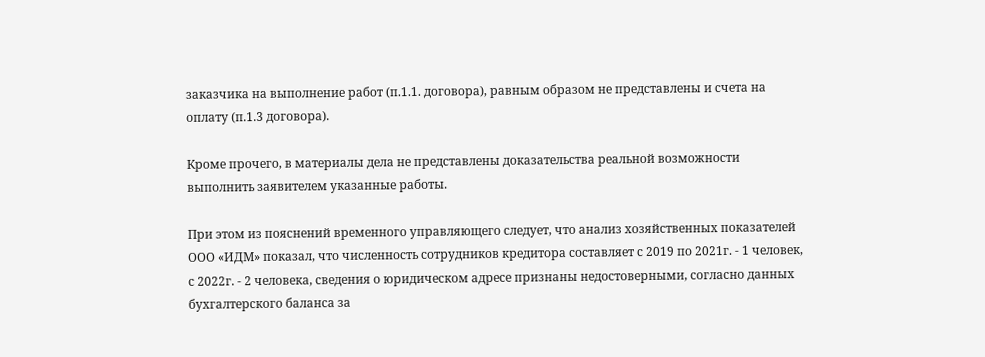заказчика на выполнение работ (п.1.1. договора), равным образом не представлены и счета на оплату (п.1.3 договора).

Кроме прочего, в материалы дела не представлены доказательства реальной возможности выполнить заявителем указанные работы.

При этом из пояснений временного управляющего следует, что анализ хозяйственных показателей ООО «ИДМ» показал, что численность сотрудников кредитора составляет с 2019 по 2021г. - 1 человек, с 2022г. - 2 человека, сведения о юридическом адресе признаны недостоверными, согласно данных бухгалтерского баланса за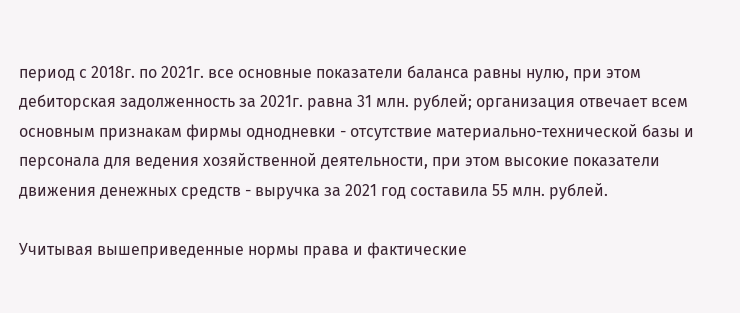период с 2018г. по 2021г. все основные показатели баланса равны нулю, при этом дебиторская задолженность за 2021г. равна 31 млн. рублей; организация отвечает всем основным признакам фирмы однодневки - отсутствие материально-технической базы и персонала для ведения хозяйственной деятельности, при этом высокие показатели движения денежных средств - выручка за 2021 год составила 55 млн. рублей.

Учитывая вышеприведенные нормы права и фактические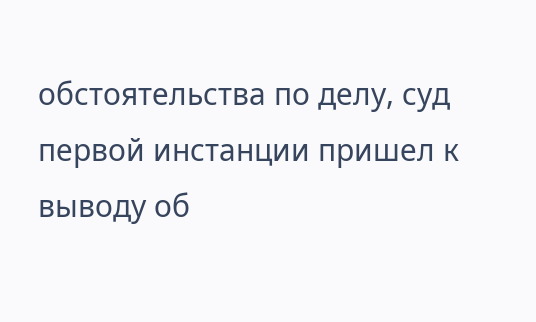обстоятельства по делу, суд первой инстанции пришел к выводу об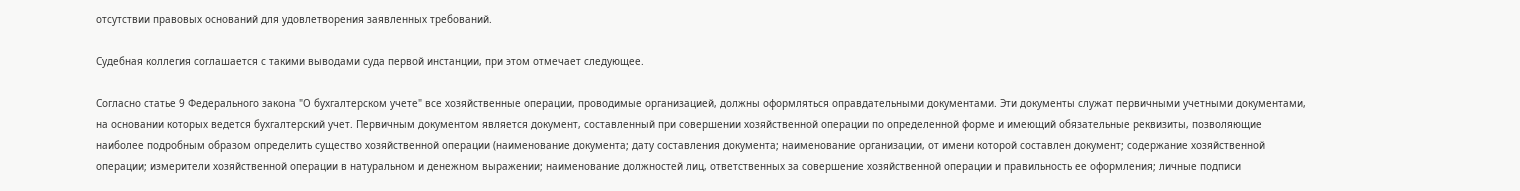отсутствии правовых оснований для удовлетворения заявленных требований.

Судебная коллегия соглашается с такими выводами суда первой инстанции, при этом отмечает следующее.

Согласно статье 9 Федерального закона "О бухгалтерском учете" все хозяйственные операции, проводимые организацией, должны оформляться оправдательными документами. Эти документы служат первичными учетными документами, на основании которых ведется бухгалтерский учет. Первичным документом является документ, составленный при совершении хозяйственной операции по определенной форме и имеющий обязательные реквизиты, позволяющие наиболее подробным образом определить существо хозяйственной операции (наименование документа; дату составления документа; наименование организации, от имени которой составлен документ; содержание хозяйственной операции; измерители хозяйственной операции в натуральном и денежном выражении; наименование должностей лиц, ответственных за совершение хозяйственной операции и правильность ее оформления; личные подписи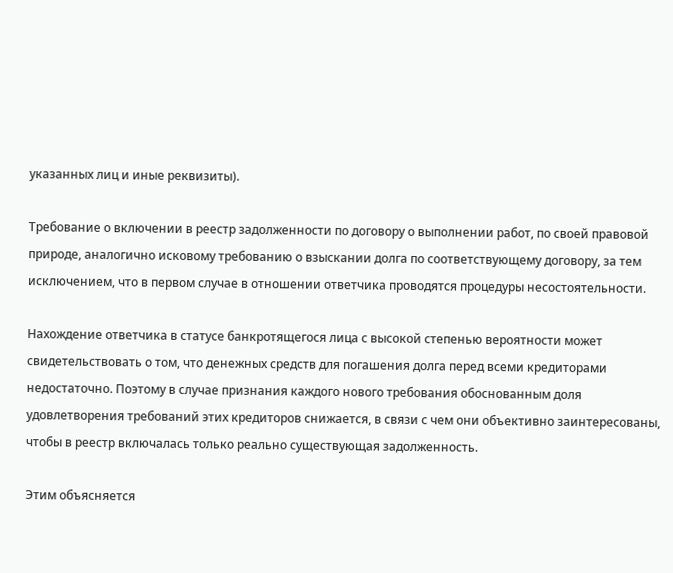указанных лиц и иные реквизиты).

Требование о включении в реестр задолженности по договору о выполнении работ, по своей правовой природе, аналогично исковому требованию о взыскании долга по соответствующему договору, за тем исключением, что в первом случае в отношении ответчика проводятся процедуры несостоятельности.

Нахождение ответчика в статусе банкротящегося лица с высокой степенью вероятности может свидетельствовать о том, что денежных средств для погашения долга перед всеми кредиторами недостаточно. Поэтому в случае признания каждого нового требования обоснованным доля удовлетворения требований этих кредиторов снижается, в связи с чем они объективно заинтересованы, чтобы в реестр включалась только реально существующая задолженность.

Этим объясняется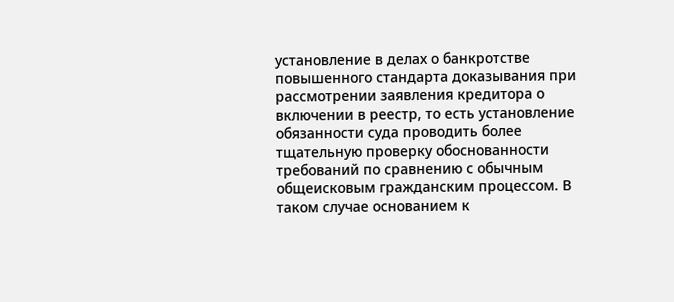установление в делах о банкротстве повышенного стандарта доказывания при рассмотрении заявления кредитора о включении в реестр, то есть установление обязанности суда проводить более тщательную проверку обоснованности требований по сравнению с обычным общеисковым гражданским процессом. В таком случае основанием к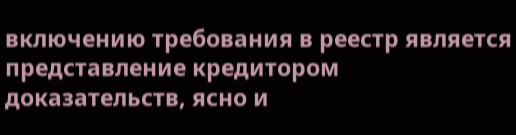включению требования в реестр является представление кредитором доказательств, ясно и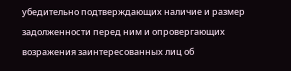убедительно подтверждающих наличие и размер задолженности перед ним и опровергающих возражения заинтересованных лиц об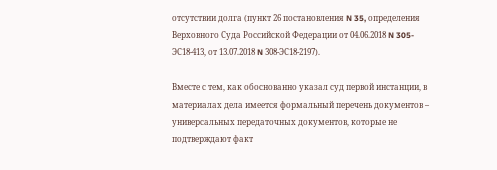отсутствии долга (пункт 26 постановления N 35, определения Верховного Суда Российской Федерации от 04.06.2018 N 305-ЭС18-413, от 13.07.2018 N 308-ЭС18-2197).

Вместе с тем, как обоснованно указал суд первой инстанции, в материалах дела имеется формальный перечень документов – универсальных передаточных документов, которые не подтверждают факт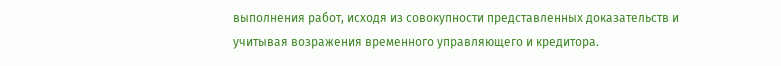выполнения работ, исходя из совокупности представленных доказательств и учитывая возражения временного управляющего и кредитора.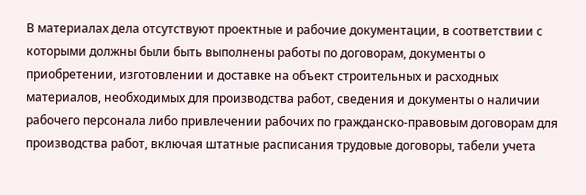В материалах дела отсутствуют проектные и рабочие документации, в соответствии с которыми должны были быть выполнены работы по договорам, документы о приобретении, изготовлении и доставке на объект строительных и расходных материалов, необходимых для производства работ, сведения и документы о наличии рабочего персонала либо привлечении рабочих по гражданско-правовым договорам для производства работ, включая штатные расписания трудовые договоры, табели учета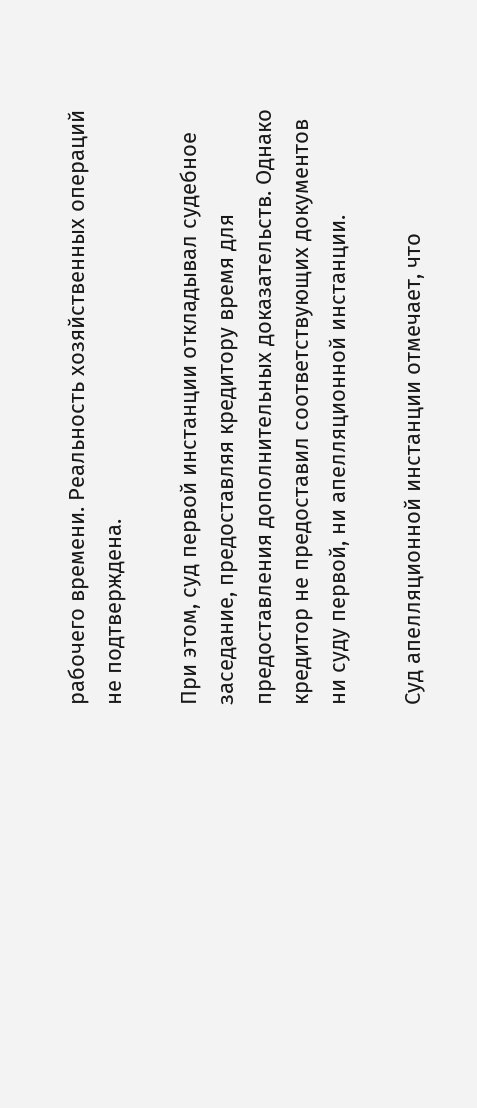рабочего времени. Реальность хозяйственных операций не подтверждена.

При этом, суд первой инстанции откладывал судебное заседание, предоставляя кредитору время для предоставления дополнительных доказательств. Однако кредитор не предоставил соответствующих документов ни суду первой, ни апелляционной инстанции.

Суд апелляционной инстанции отмечает, что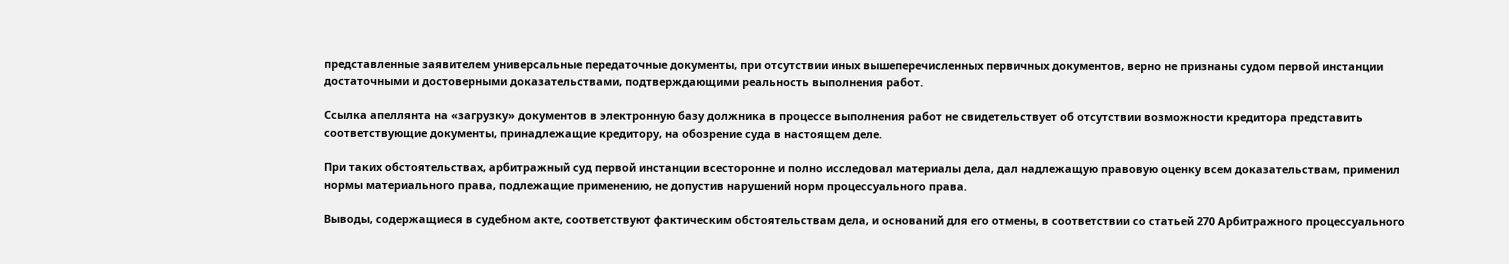представленные заявителем универсальные передаточные документы, при отсутствии иных вышеперечисленных первичных документов, верно не признаны судом первой инстанции достаточными и достоверными доказательствами, подтверждающими реальность выполнения работ.

Ссылка апеллянта на «загрузку» документов в электронную базу должника в процессе выполнения работ не свидетельствует об отсутствии возможности кредитора представить соответствующие документы, принадлежащие кредитору, на обозрение суда в настоящем деле.

При таких обстоятельствах, арбитражный суд первой инстанции всесторонне и полно исследовал материалы дела, дал надлежащую правовую оценку всем доказательствам, применил нормы материального права, подлежащие применению, не допустив нарушений норм процессуального права.

Выводы, содержащиеся в судебном акте, соответствуют фактическим обстоятельствам дела, и оснований для его отмены, в соответствии со статьей 270 Арбитражного процессуального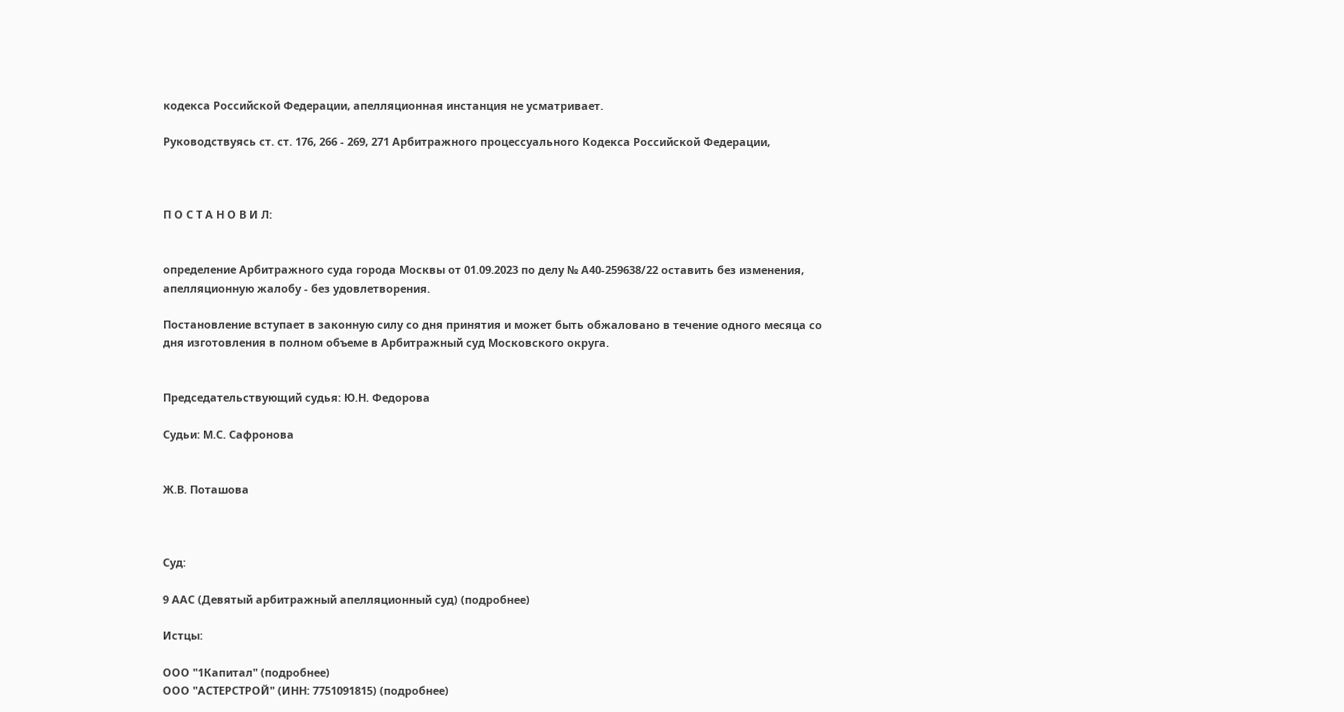кодекса Российской Федерации, апелляционная инстанция не усматривает.

Руководствуясь ст. ст. 176, 266 - 269, 271 Арбитражного процессуального Кодекса Российской Федерации,



П О С Т А Н О В И Л:


определение Арбитражного суда города Москвы от 01.09.2023 по делу № А40-259638/22 оставить без изменения, апелляционную жалобу - без удовлетворения.

Постановление вступает в законную силу со дня принятия и может быть обжаловано в течение одного месяца со дня изготовления в полном объеме в Арбитражный суд Московского округа.


Председательствующий судья: Ю.Н. Федорова

Судьи: М.С. Сафронова


Ж.В. Поташова



Суд:

9 ААС (Девятый арбитражный апелляционный суд) (подробнее)

Истцы:

ООО "1Капитал" (подробнее)
ООО "АСТЕРСТРОЙ" (ИНН: 7751091815) (подробнее)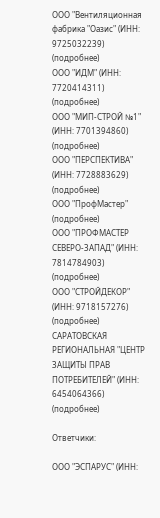ООО "Вентиляционная фабрика "Оазис" (ИНН: 9725032239) (подробнее)
ООО "ИДМ" (ИНН: 7720414311) (подробнее)
ООО "МИП-СТРОЙ №1" (ИНН: 7701394860) (подробнее)
ООО "ПЕРСПЕКТИВА" (ИНН: 7728883629) (подробнее)
ООО "ПрофМастер" (подробнее)
ООО "ПРОФМАСТЕР СЕВЕРО-ЗАПАД" (ИНН: 7814784903) (подробнее)
ООО "СТРОЙДЕКОР" (ИНН: 9718157276) (подробнее)
САРАТОВСКАЯ РЕГИОНАЛЬНАЯ "ЦЕНТР ЗАЩИТЫ ПРАВ ПОТРЕБИТЕЛЕЙ" (ИНН: 6454064366) (подробнее)

Ответчики:

ООО "ЭСПАРУС" (ИНН: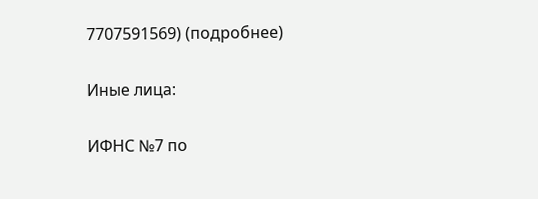7707591569) (подробнее)

Иные лица:

ИФНС №7 по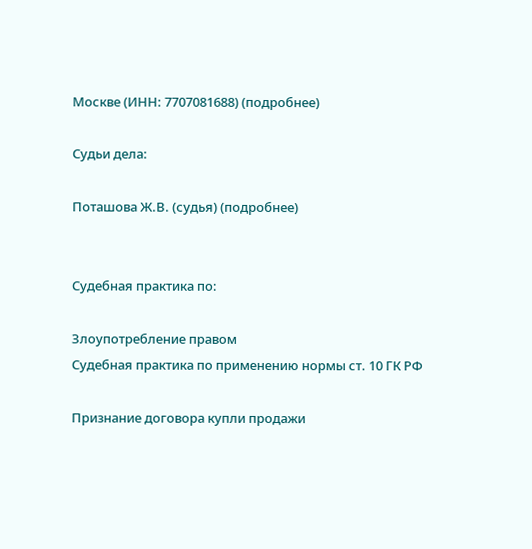Москве (ИНН: 7707081688) (подробнее)

Судьи дела:

Поташова Ж.В. (судья) (подробнее)


Судебная практика по:

Злоупотребление правом
Судебная практика по применению нормы ст. 10 ГК РФ

Признание договора купли продажи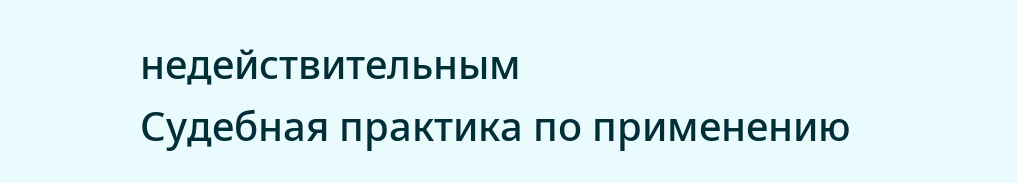недействительным
Судебная практика по применению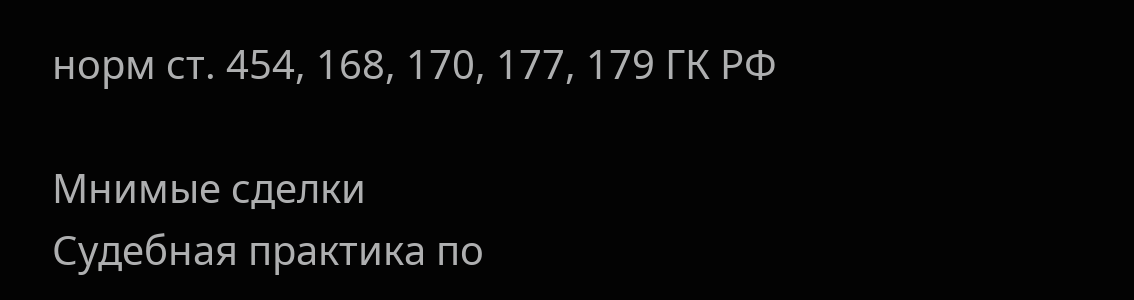норм ст. 454, 168, 170, 177, 179 ГК РФ

Мнимые сделки
Судебная практика по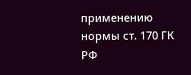применению нормы ст. 170 ГК РФ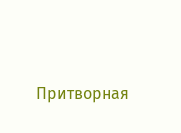Притворная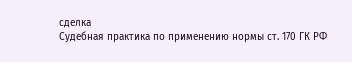сделка
Судебная практика по применению нормы ст. 170 ГК РФ